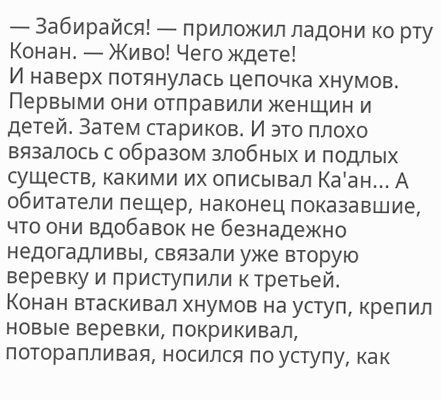— Забирайся! — приложил ладони ко рту Конан. — Живо! Чего ждете!
И наверх потянулась цепочка хнумов. Первыми они отправили женщин и детей. Затем стариков. И это плохо вязалось с образом злобных и подлых существ, какими их описывал Ка'ан... А обитатели пещер, наконец показавшие, что они вдобавок не безнадежно недогадливы, связали уже вторую веревку и приступили к третьей.
Конан втаскивал хнумов на уступ, крепил новые веревки, покрикивал, поторапливая, носился по уступу, как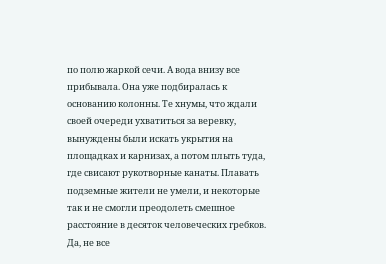по полю жаркой сечи. А вода внизу все прибывала. Она уже подбиралась к основанию колонны. Те хнумы, что ждали своей очереди ухватиться за веревку, вынуждены были искать укрытия на площадках и карнизах, а потом плыть туда, где свисают рукотворные канаты. Плавать подземные жители не умели, и некоторые так и не смогли преодолеть смешное расстояние в десяток человеческих гребков.
Да, не все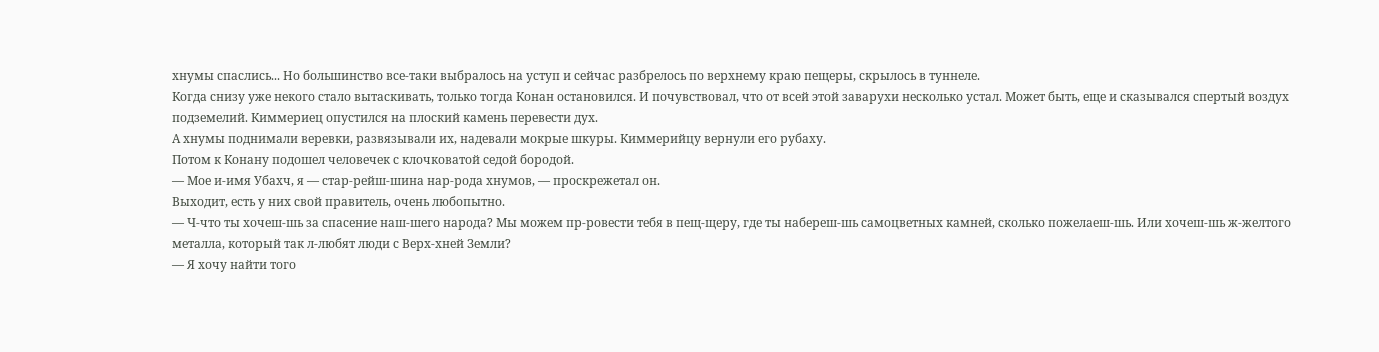хнумы спаслись... Но большинство все-таки выбралось на уступ и сейчас разбрелось по верхнему краю пещеры, скрылось в туннеле.
Когда снизу уже некого стало вытаскивать, только тогда Конан остановился. И почувствовал, что от всей этой заварухи несколько устал. Может быть, еще и сказывался спертый воздух подземелий. Киммериец опустился на плоский камень перевести дух.
А хнумы поднимали веревки, развязывали их, надевали мокрые шкуры. Киммерийцу вернули его рубаху.
Потом к Конану подошел человечек с клочковатой седой бородой.
— Мое и-имя Убахч, я — стар-рейш-шина нар-рода хнумов, — проскрежетал он.
Выходит, есть у них свой правитель, очень любопытно.
— Ч-что ты хочеш-шь за спасение наш-шего народа? Мы можем пр-ровести тебя в пещ-щеру, где ты набереш-шь самоцветных камней, сколько пожелаеш-шь. Или хочеш-шь ж-желтого металла, который так л-любят люди с Верх-хней Земли?
— Я хочу найти того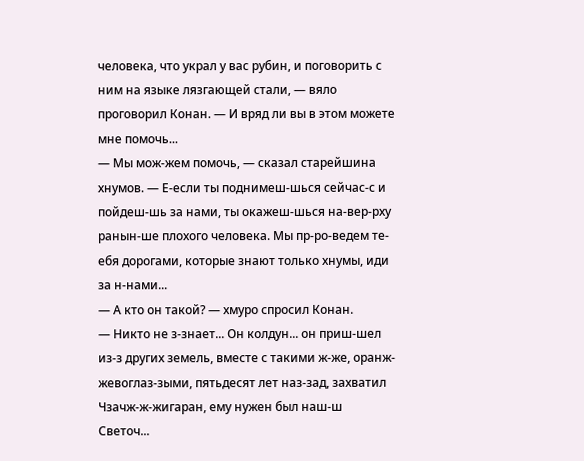человека, что украл у вас рубин, и поговорить с ним на языке лязгающей стали, — вяло проговорил Конан. — И вряд ли вы в этом можете мне помочь...
— Мы мож-жем помочь, — сказал старейшина хнумов. — Е-если ты поднимеш-шься сейчас-с и пойдеш-шь за нами, ты окажеш-шься на-вер-рху ранын-ше плохого человека. Мы пр-ро-ведем те-ебя дорогами, которые знают только хнумы, иди за н-нами...
— А кто он такой? — хмуро спросил Конан.
— Никто не з-знает... Он колдун... он приш-шел из-з других земель, вместе с такими ж-же, оранж-жевоглаз-зыми, пятьдесят лет наз-зад, захватил Чзачж-ж-жигаран, ему нужен был наш-ш Светоч...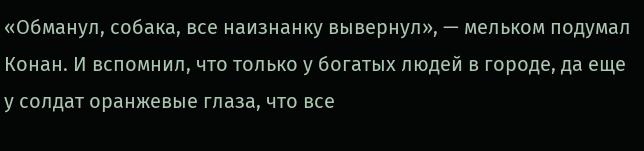«Обманул, собака, все наизнанку вывернул», — мельком подумал Конан. И вспомнил, что только у богатых людей в городе, да еще у солдат оранжевые глаза, что все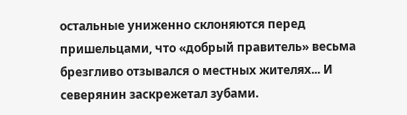остальные униженно склоняются перед пришельцами, что «добрый правитель» весьма брезгливо отзывался о местных жителях... И северянин заскрежетал зубами.